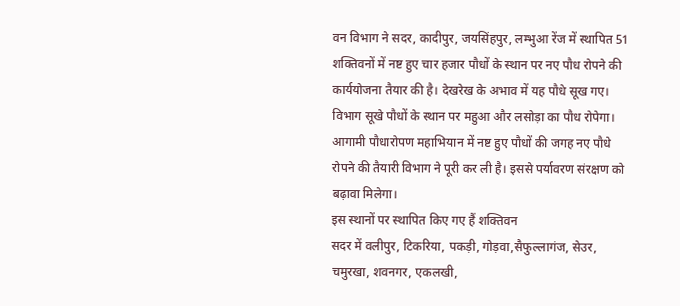वन विभाग ने सदर, कादीपुर, जयसिंहपुर, लम्भुआ रेंज में स्थापित 51 शक्तिवनों में नष्ट हुए चार हजार पौधों के स्थान पर नए पौध रोपने की कार्ययोजना तैयार की है। देखरेख के अभाव में यह पौधे सूख गए। विभाग सूखे पौधों के स्थान पर महुआ और लसोड़ा का पौध रोपेगा। आगामी पौधारोपण महाभियान में नष्ट हुए पौधों की जगह नए पौधे रोपने की तैयारी विभाग ने पूरी कर ली है। इससे पर्यावरण संरक्षण को बढ़ावा मिलेगा।
इस स्थानों पर स्थापित किए गए हैं शक्तिवन
सदर में वलीपुर, टिकरिया, पकड़ी, गोड़वा,सैफुल्लागंज, सेउर, चमुरखा, शवनगर, एकलखी,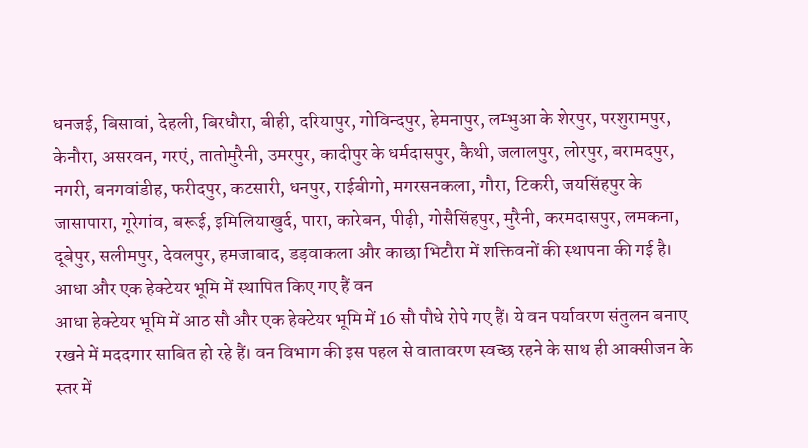धनजई, बिसावां, देहली, बिरधौरा, बीही, दरियापुर, गोविन्दपुर, हेमनापुर, लम्भुआ के शेरपुर, परशुरामपुर, केनौरा, असरवन, गरएं, तातोमुरैनी, उमरपुर, कादीपुर के धर्मदासपुर, कैथी, जलालपुर, लोरपुर, बरामदपुर, नगरी, बनगवांडीह, फरीदपुर, कटसारी, धनपुर, राईबीगो, मगरसनकला, गौरा, टिकरी, जयसिंहपुर के जासापारा, गूरेगांव, बरूई, इमिलियाखुर्द, पारा, कारेबन, पीढ़ी, गोसैसिंहपुर, मुरैनी, करमदासपुर, लमकना, दूबेपुर, सलीमपुर, देवलपुर, हमजाबाद, डड़वाकला और काछा भिटौरा में शक्तिवनों की स्थापना की गई है।
आधा और एक हेक्टेयर भूमि में स्थापित किए गए हैं वन
आधा हेक्टेयर भूमि में आठ सौ और एक हेक्टेयर भूमि में 16 सौ पौधे रोपे गए हैं। ये वन पर्यावरण संतुलन बनाए रखने में मददगार साबित हो रहे हैं। वन विभाग की इस पहल से वातावरण स्वच्छ रहने के साथ ही आक्सीजन के स्तर में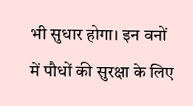भी सुधार होगा। इन वनों में पौधों की सुरक्षा के लिए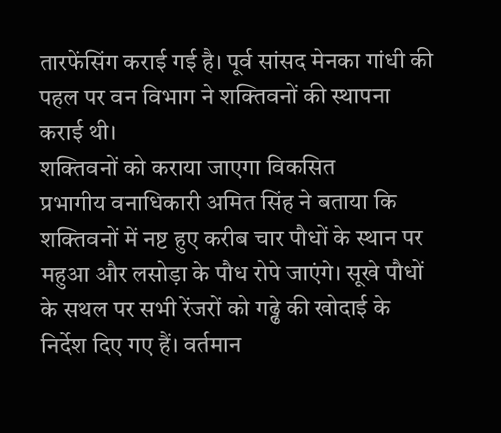तारफेंसिंग कराई गई है। पूर्व सांसद मेनका गांधी की पहल पर वन विभाग ने शक्तिवनों की स्थापना कराई थी।
शक्तिवनों को कराया जाएगा विकसित
प्रभागीय वनाधिकारी अमित सिंह ने बताया कि शक्तिवनों में नष्ट हुए करीब चार पौधों के स्थान पर महुआ और लसोड़ा के पौध रोपे जाएंगे। सूखे पौधों के सथल पर सभी रेंजरों को गढ्ढे की खोदाई के निर्देश दिए गए हैं। वर्तमान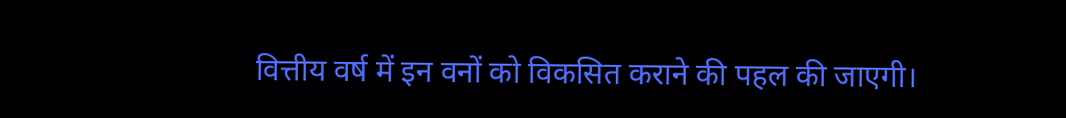वित्तीय वर्ष में इन वनों को विकसित कराने की पहल की जाएगी।